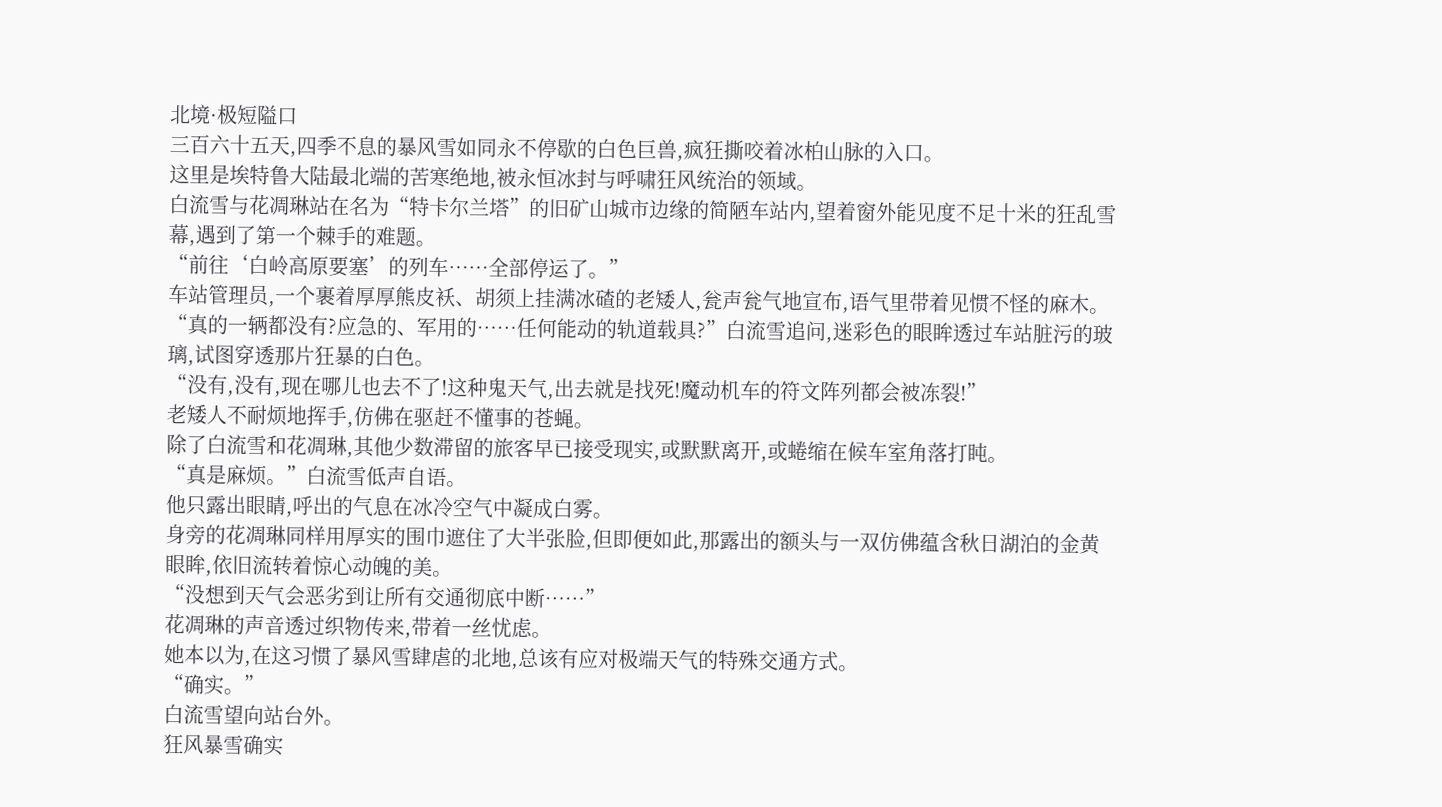北境·极短隘口
三百六十五天,四季不息的暴风雪如同永不停歇的白色巨兽,疯狂撕咬着冰柏山脉的入口。
这里是埃特鲁大陆最北端的苦寒绝地,被永恒冰封与呼啸狂风统治的领域。
白流雪与花凋琳站在名为“特卡尔兰塔”的旧矿山城市边缘的简陋车站内,望着窗外能见度不足十米的狂乱雪幕,遇到了第一个棘手的难题。
“前往‘白岭高原要塞’的列车……全部停运了。”
车站管理员,一个裹着厚厚熊皮袄、胡须上挂满冰碴的老矮人,瓮声瓮气地宣布,语气里带着见惯不怪的麻木。
“真的一辆都没有?应急的、军用的……任何能动的轨道载具?”白流雪追问,迷彩色的眼眸透过车站脏污的玻璃,试图穿透那片狂暴的白色。
“没有,没有,现在哪儿也去不了!这种鬼天气,出去就是找死!魔动机车的符文阵列都会被冻裂!”
老矮人不耐烦地挥手,仿佛在驱赶不懂事的苍蝇。
除了白流雪和花凋琳,其他少数滞留的旅客早已接受现实,或默默离开,或蜷缩在候车室角落打盹。
“真是麻烦。”白流雪低声自语。
他只露出眼睛,呼出的气息在冰冷空气中凝成白雾。
身旁的花凋琳同样用厚实的围巾遮住了大半张脸,但即便如此,那露出的额头与一双仿佛蕴含秋日湖泊的金黄眼眸,依旧流转着惊心动魄的美。
“没想到天气会恶劣到让所有交通彻底中断……”
花凋琳的声音透过织物传来,带着一丝忧虑。
她本以为,在这习惯了暴风雪肆虐的北地,总该有应对极端天气的特殊交通方式。
“确实。”
白流雪望向站台外。
狂风暴雪确实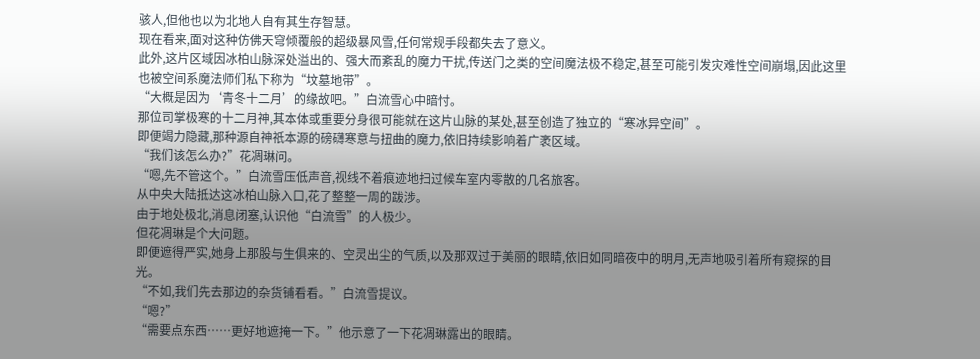骇人,但他也以为北地人自有其生存智慧。
现在看来,面对这种仿佛天穹倾覆般的超级暴风雪,任何常规手段都失去了意义。
此外,这片区域因冰柏山脉深处溢出的、强大而紊乱的魔力干扰,传送门之类的空间魔法极不稳定,甚至可能引发灾难性空间崩塌,因此这里也被空间系魔法师们私下称为“坟墓地带”。
“大概是因为‘青冬十二月’的缘故吧。”白流雪心中暗忖。
那位司掌极寒的十二月神,其本体或重要分身很可能就在这片山脉的某处,甚至创造了独立的“寒冰异空间”。
即便竭力隐藏,那种源自神祇本源的磅礴寒意与扭曲的魔力,依旧持续影响着广袤区域。
“我们该怎么办?”花凋琳问。
“嗯,先不管这个。”白流雪压低声音,视线不着痕迹地扫过候车室内零散的几名旅客。
从中央大陆抵达这冰柏山脉入口,花了整整一周的跋涉。
由于地处极北,消息闭塞,认识他“白流雪”的人极少。
但花凋琳是个大问题。
即便遮得严实,她身上那股与生俱来的、空灵出尘的气质,以及那双过于美丽的眼睛,依旧如同暗夜中的明月,无声地吸引着所有窥探的目光。
“不如,我们先去那边的杂货铺看看。”白流雪提议。
“嗯?”
“需要点东西……更好地遮掩一下。”他示意了一下花凋琳露出的眼睛。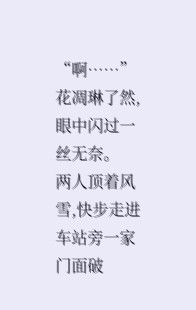“啊……”花凋琳了然,眼中闪过一丝无奈。
两人顶着风雪,快步走进车站旁一家门面破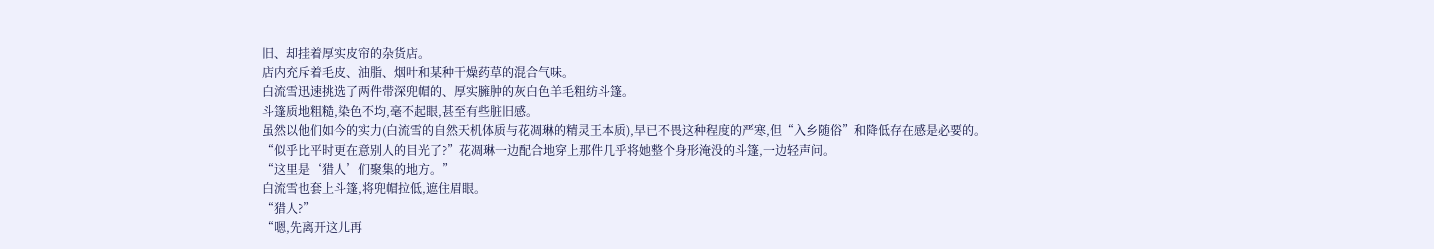旧、却挂着厚实皮帘的杂货店。
店内充斥着毛皮、油脂、烟叶和某种干燥药草的混合气味。
白流雪迅速挑选了两件带深兜帽的、厚实臃肿的灰白色羊毛粗纺斗篷。
斗篷质地粗糙,染色不均,毫不起眼,甚至有些脏旧感。
虽然以他们如今的实力(白流雪的自然天机体质与花凋琳的精灵王本质),早已不畏这种程度的严寒,但“入乡随俗”和降低存在感是必要的。
“似乎比平时更在意别人的目光了?”花凋琳一边配合地穿上那件几乎将她整个身形淹没的斗篷,一边轻声问。
“这里是‘猎人’们聚集的地方。”
白流雪也套上斗篷,将兜帽拉低,遮住眉眼。
“猎人?”
“嗯,先离开这儿再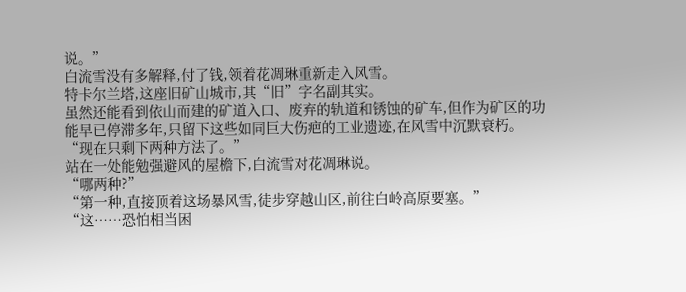说。”
白流雪没有多解释,付了钱,领着花凋琳重新走入风雪。
特卡尔兰塔,这座旧矿山城市,其“旧”字名副其实。
虽然还能看到依山而建的矿道入口、废弃的轨道和锈蚀的矿车,但作为矿区的功能早已停滞多年,只留下这些如同巨大伤疤的工业遗迹,在风雪中沉默衰朽。
“现在只剩下两种方法了。”
站在一处能勉强避风的屋檐下,白流雪对花凋琳说。
“哪两种?”
“第一种,直接顶着这场暴风雪,徒步穿越山区,前往白岭高原要塞。”
“这……恐怕相当困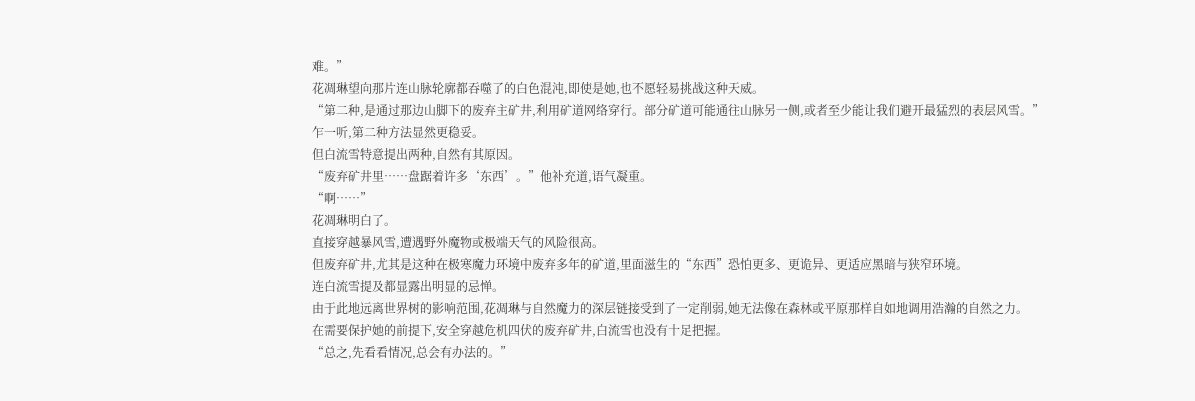难。”
花凋琳望向那片连山脉轮廓都吞噬了的白色混沌,即使是她,也不愿轻易挑战这种天威。
“第二种,是通过那边山脚下的废弃主矿井,利用矿道网络穿行。部分矿道可能通往山脉另一侧,或者至少能让我们避开最猛烈的表层风雪。”
乍一听,第二种方法显然更稳妥。
但白流雪特意提出两种,自然有其原因。
“废弃矿井里……盘踞着许多‘东西’。”他补充道,语气凝重。
“啊……”
花凋琳明白了。
直接穿越暴风雪,遭遇野外魔物或极端天气的风险很高。
但废弃矿井,尤其是这种在极寒魔力环境中废弃多年的矿道,里面滋生的“东西”恐怕更多、更诡异、更适应黑暗与狭窄环境。
连白流雪提及都显露出明显的忌惮。
由于此地远离世界树的影响范围,花凋琳与自然魔力的深层链接受到了一定削弱,她无法像在森林或平原那样自如地调用浩瀚的自然之力。
在需要保护她的前提下,安全穿越危机四伏的废弃矿井,白流雪也没有十足把握。
“总之,先看看情况,总会有办法的。”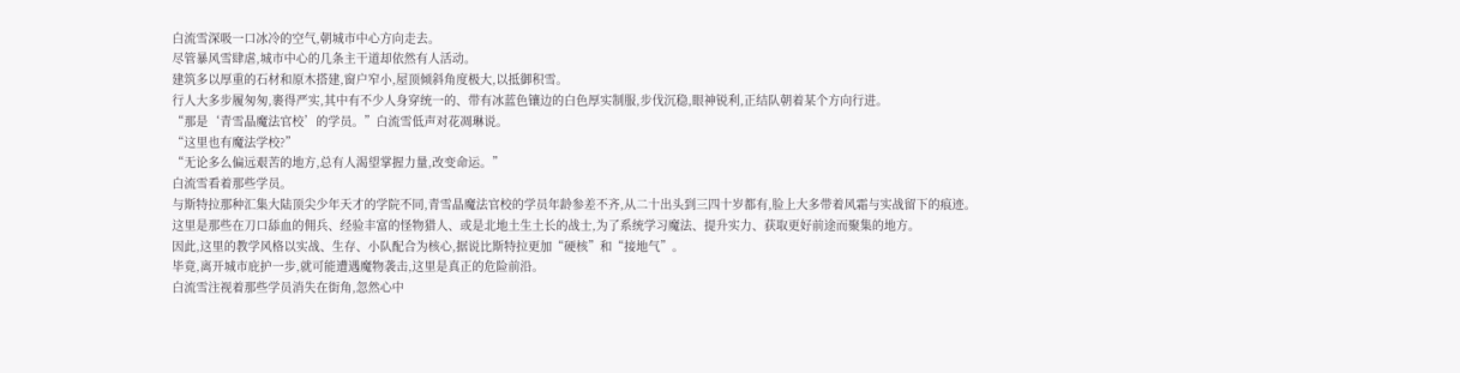白流雪深吸一口冰冷的空气,朝城市中心方向走去。
尽管暴风雪肆虐,城市中心的几条主干道却依然有人活动。
建筑多以厚重的石材和原木搭建,窗户窄小,屋顶倾斜角度极大,以抵御积雪。
行人大多步履匆匆,裹得严实,其中有不少人身穿统一的、带有冰蓝色镶边的白色厚实制服,步伐沉稳,眼神锐利,正结队朝着某个方向行进。
“那是‘青雪晶魔法官校’的学员。”白流雪低声对花凋琳说。
“这里也有魔法学校?”
“无论多么偏远艰苦的地方,总有人渴望掌握力量,改变命运。”
白流雪看着那些学员。
与斯特拉那种汇集大陆顶尖少年天才的学院不同,青雪晶魔法官校的学员年龄参差不齐,从二十出头到三四十岁都有,脸上大多带着风霜与实战留下的痕迹。
这里是那些在刀口舔血的佣兵、经验丰富的怪物猎人、或是北地土生土长的战士,为了系统学习魔法、提升实力、获取更好前途而聚集的地方。
因此,这里的教学风格以实战、生存、小队配合为核心,据说比斯特拉更加“硬核”和“接地气”。
毕竟,离开城市庇护一步,就可能遭遇魔物袭击,这里是真正的危险前沿。
白流雪注视着那些学员消失在街角,忽然心中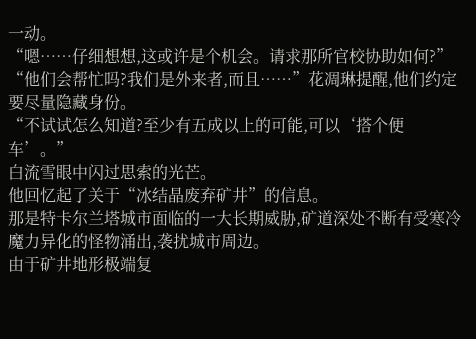一动。
“嗯……仔细想想,这或许是个机会。请求那所官校协助如何?”
“他们会帮忙吗?我们是外来者,而且……”花凋琳提醒,他们约定要尽量隐藏身份。
“不试试怎么知道?至少有五成以上的可能,可以‘搭个便车’。”
白流雪眼中闪过思索的光芒。
他回忆起了关于“冰结晶废弃矿井”的信息。
那是特卡尔兰塔城市面临的一大长期威胁,矿道深处不断有受寒冷魔力异化的怪物涌出,袭扰城市周边。
由于矿井地形极端复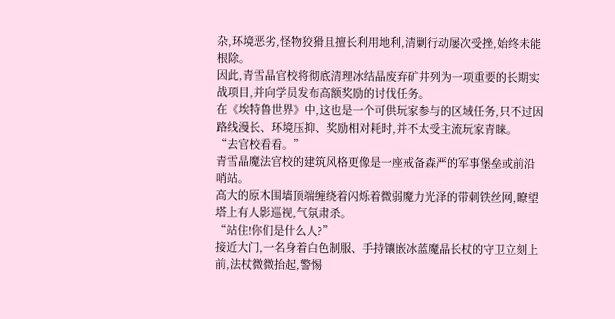杂,环境恶劣,怪物狡猾且擅长利用地利,清剿行动屡次受挫,始终未能根除。
因此,青雪晶官校将彻底清理冰结晶废弃矿井列为一项重要的长期实战项目,并向学员发布高额奖励的讨伐任务。
在《埃特鲁世界》中,这也是一个可供玩家参与的区域任务,只不过因路线漫长、环境压抑、奖励相对耗时,并不太受主流玩家青睐。
“去官校看看。”
青雪晶魔法官校的建筑风格更像是一座戒备森严的军事堡垒或前沿哨站。
高大的原木围墙顶端缠绕着闪烁着微弱魔力光泽的带刺铁丝网,瞭望塔上有人影巡视,气氛肃杀。
“站住!你们是什么人?”
接近大门,一名身着白色制服、手持镶嵌冰蓝魔晶长杖的守卫立刻上前,法杖微微抬起,警惕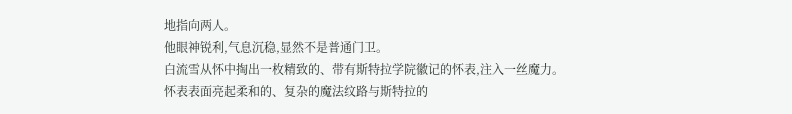地指向两人。
他眼神锐利,气息沉稳,显然不是普通门卫。
白流雪从怀中掏出一枚精致的、带有斯特拉学院徽记的怀表,注入一丝魔力。
怀表表面亮起柔和的、复杂的魔法纹路与斯特拉的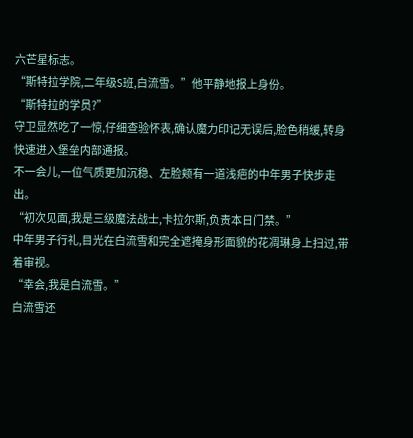六芒星标志。
“斯特拉学院,二年级S班,白流雪。”他平静地报上身份。
“斯特拉的学员?”
守卫显然吃了一惊,仔细查验怀表,确认魔力印记无误后,脸色稍缓,转身快速进入堡垒内部通报。
不一会儿,一位气质更加沉稳、左脸颊有一道浅疤的中年男子快步走出。
“初次见面,我是三级魔法战士,卡拉尔斯,负责本日门禁。”
中年男子行礼,目光在白流雪和完全遮掩身形面貌的花凋琳身上扫过,带着审视。
“幸会,我是白流雪。”
白流雪还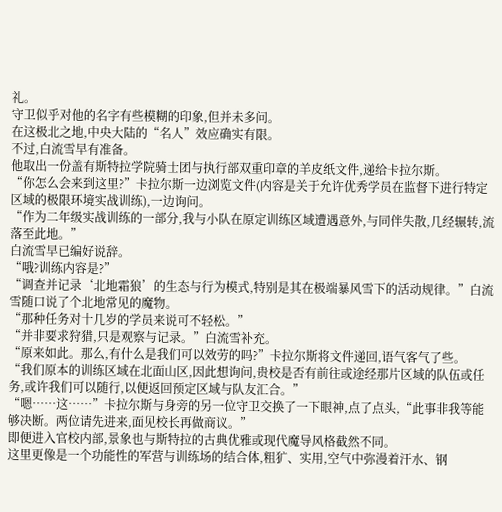礼。
守卫似乎对他的名字有些模糊的印象,但并未多问。
在这极北之地,中央大陆的“名人”效应确实有限。
不过,白流雪早有准备。
他取出一份盖有斯特拉学院骑士团与执行部双重印章的羊皮纸文件,递给卡拉尔斯。
“你怎么会来到这里?”卡拉尔斯一边浏览文件(内容是关于允许优秀学员在监督下进行特定区域的极限环境实战训练),一边询问。
“作为二年级实战训练的一部分,我与小队在原定训练区域遭遇意外,与同伴失散,几经辗转,流落至此地。”
白流雪早已编好说辞。
“哦?训练内容是?”
“调查并记录‘北地霜狼’的生态与行为模式,特别是其在极端暴风雪下的活动规律。”白流雪随口说了个北地常见的魔物。
“那种任务对十几岁的学员来说可不轻松。”
“并非要求狩猎,只是观察与记录。”白流雪补充。
“原来如此。那么,有什么是我们可以效劳的吗?”卡拉尔斯将文件递回,语气客气了些。
“我们原本的训练区域在北面山区,因此想询问,贵校是否有前往或途经那片区域的队伍或任务,或许我们可以随行,以便返回预定区域与队友汇合。”
“嗯……这……”卡拉尔斯与身旁的另一位守卫交换了一下眼神,点了点头,“此事非我等能够决断。两位请先进来,面见校长再做商议。”
即便进入官校内部,景象也与斯特拉的古典优雅或现代魔导风格截然不同。
这里更像是一个功能性的军营与训练场的结合体,粗犷、实用,空气中弥漫着汗水、钢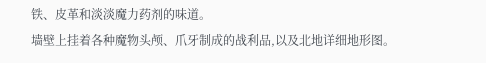铁、皮革和淡淡魔力药剂的味道。
墙壁上挂着各种魔物头颅、爪牙制成的战利品,以及北地详细地形图。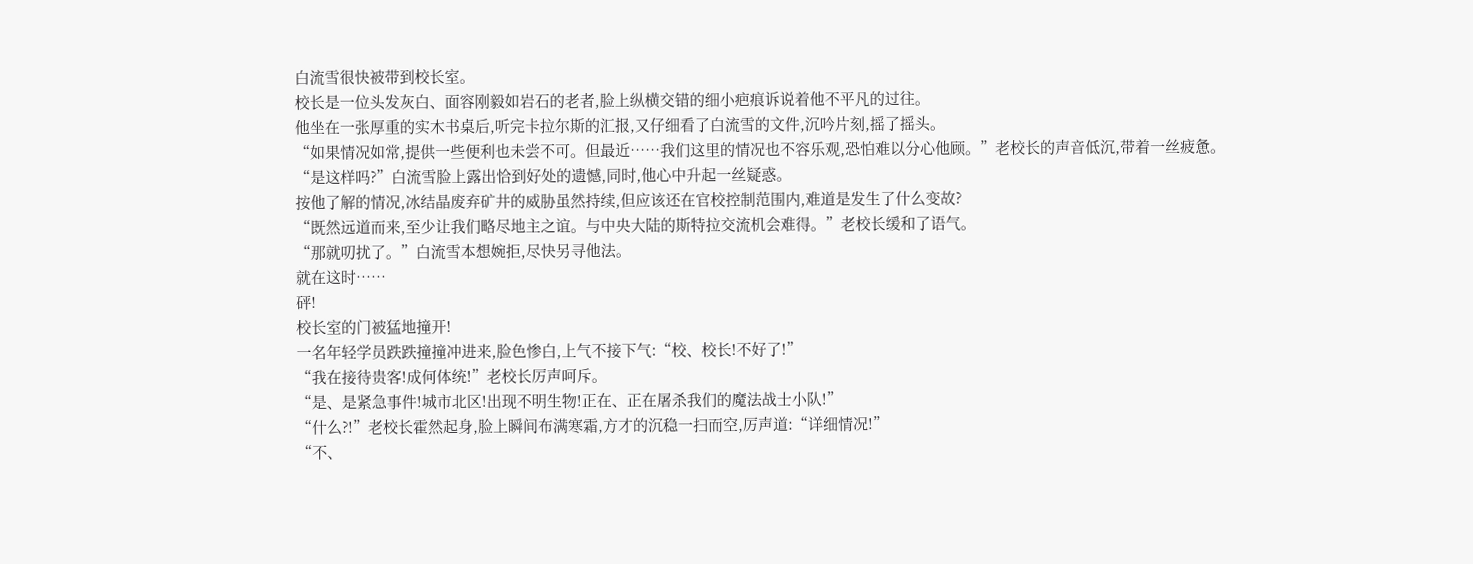白流雪很快被带到校长室。
校长是一位头发灰白、面容刚毅如岩石的老者,脸上纵横交错的细小疤痕诉说着他不平凡的过往。
他坐在一张厚重的实木书桌后,听完卡拉尔斯的汇报,又仔细看了白流雪的文件,沉吟片刻,摇了摇头。
“如果情况如常,提供一些便利也未尝不可。但最近……我们这里的情况也不容乐观,恐怕难以分心他顾。”老校长的声音低沉,带着一丝疲惫。
“是这样吗?”白流雪脸上露出恰到好处的遗憾,同时,他心中升起一丝疑惑。
按他了解的情况,冰结晶废弃矿井的威胁虽然持续,但应该还在官校控制范围内,难道是发生了什么变故?
“既然远道而来,至少让我们略尽地主之谊。与中央大陆的斯特拉交流机会难得。”老校长缓和了语气。
“那就叨扰了。”白流雪本想婉拒,尽快另寻他法。
就在这时……
砰!
校长室的门被猛地撞开!
一名年轻学员跌跌撞撞冲进来,脸色惨白,上气不接下气:“校、校长!不好了!”
“我在接待贵客!成何体统!”老校长厉声呵斥。
“是、是紧急事件!城市北区!出现不明生物!正在、正在屠杀我们的魔法战士小队!”
“什么?!”老校长霍然起身,脸上瞬间布满寒霜,方才的沉稳一扫而空,厉声道:“详细情况!”
“不、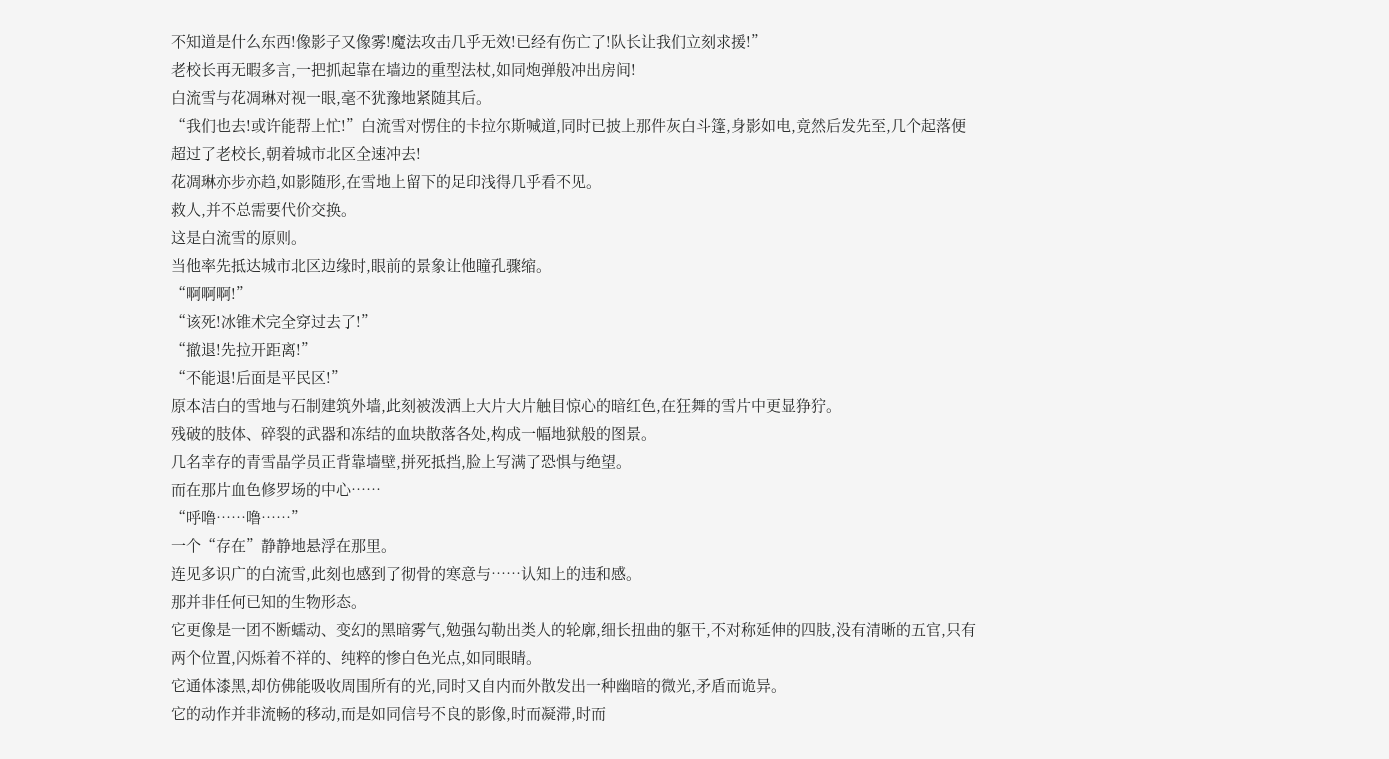不知道是什么东西!像影子又像雾!魔法攻击几乎无效!已经有伤亡了!队长让我们立刻求援!”
老校长再无暇多言,一把抓起靠在墙边的重型法杖,如同炮弹般冲出房间!
白流雪与花凋琳对视一眼,毫不犹豫地紧随其后。
“我们也去!或许能帮上忙!”白流雪对愣住的卡拉尔斯喊道,同时已披上那件灰白斗篷,身影如电,竟然后发先至,几个起落便超过了老校长,朝着城市北区全速冲去!
花凋琳亦步亦趋,如影随形,在雪地上留下的足印浅得几乎看不见。
救人,并不总需要代价交换。
这是白流雪的原则。
当他率先抵达城市北区边缘时,眼前的景象让他瞳孔骤缩。
“啊啊啊!”
“该死!冰锥术完全穿过去了!”
“撤退!先拉开距离!”
“不能退!后面是平民区!”
原本洁白的雪地与石制建筑外墙,此刻被泼洒上大片大片触目惊心的暗红色,在狂舞的雪片中更显狰狞。
残破的肢体、碎裂的武器和冻结的血块散落各处,构成一幅地狱般的图景。
几名幸存的青雪晶学员正背靠墙壁,拼死抵挡,脸上写满了恐惧与绝望。
而在那片血色修罗场的中心……
“呼噜……噜……”
一个“存在”静静地悬浮在那里。
连见多识广的白流雪,此刻也感到了彻骨的寒意与……认知上的违和感。
那并非任何已知的生物形态。
它更像是一团不断蠕动、变幻的黑暗雾气,勉强勾勒出类人的轮廓,细长扭曲的躯干,不对称延伸的四肢,没有清晰的五官,只有两个位置,闪烁着不祥的、纯粹的惨白色光点,如同眼睛。
它通体漆黑,却仿佛能吸收周围所有的光,同时又自内而外散发出一种幽暗的微光,矛盾而诡异。
它的动作并非流畅的移动,而是如同信号不良的影像,时而凝滞,时而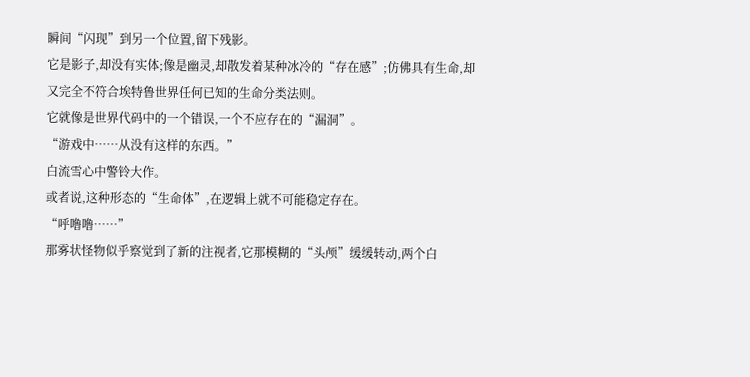瞬间“闪现”到另一个位置,留下残影。
它是影子,却没有实体;像是幽灵,却散发着某种冰冷的“存在感”;仿佛具有生命,却又完全不符合埃特鲁世界任何已知的生命分类法则。
它就像是世界代码中的一个错误,一个不应存在的“漏洞”。
“游戏中……从没有这样的东西。”
白流雪心中警铃大作。
或者说,这种形态的“生命体”,在逻辑上就不可能稳定存在。
“呼噜噜……”
那雾状怪物似乎察觉到了新的注视者,它那模糊的“头颅”缓缓转动,两个白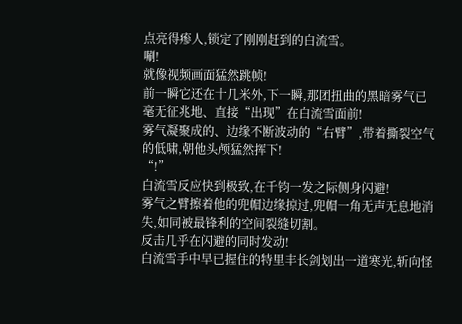点亮得瘆人,锁定了刚刚赶到的白流雪。
唰!
就像视频画面猛然跳帧!
前一瞬它还在十几米外,下一瞬,那团扭曲的黑暗雾气已毫无征兆地、直接“出现”在白流雪面前!
雾气凝聚成的、边缘不断波动的“右臂”,带着撕裂空气的低啸,朝他头颅猛然挥下!
“!”
白流雪反应快到极致,在千钧一发之际侧身闪避!
雾气之臂擦着他的兜帽边缘掠过,兜帽一角无声无息地消失,如同被最锋利的空间裂缝切割。
反击几乎在闪避的同时发动!
白流雪手中早已握住的特里丰长剑划出一道寒光,斩向怪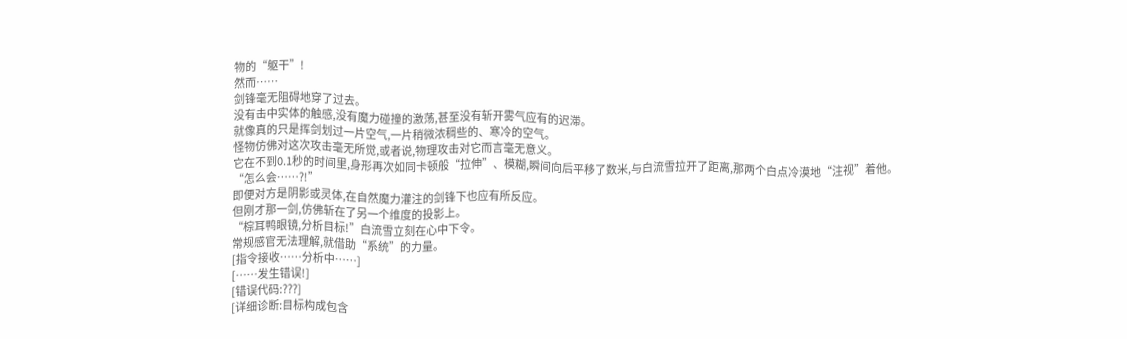物的“躯干”!
然而……
剑锋毫无阻碍地穿了过去。
没有击中实体的触感,没有魔力碰撞的激荡,甚至没有斩开雾气应有的迟滞。
就像真的只是挥剑划过一片空气,一片稍微浓稠些的、寒冷的空气。
怪物仿佛对这次攻击毫无所觉,或者说,物理攻击对它而言毫无意义。
它在不到0.1秒的时间里,身形再次如同卡顿般“拉伸”、模糊,瞬间向后平移了数米,与白流雪拉开了距离,那两个白点冷漠地“注视”着他。
“怎么会……?!”
即便对方是阴影或灵体,在自然魔力灌注的剑锋下也应有所反应。
但刚才那一剑,仿佛斩在了另一个维度的投影上。
“棕耳鸭眼镜,分析目标!”白流雪立刻在心中下令。
常规感官无法理解,就借助“系统”的力量。
[指令接收……分析中……]
[……发生错误!]
[错误代码:???]
[详细诊断:目标构成包含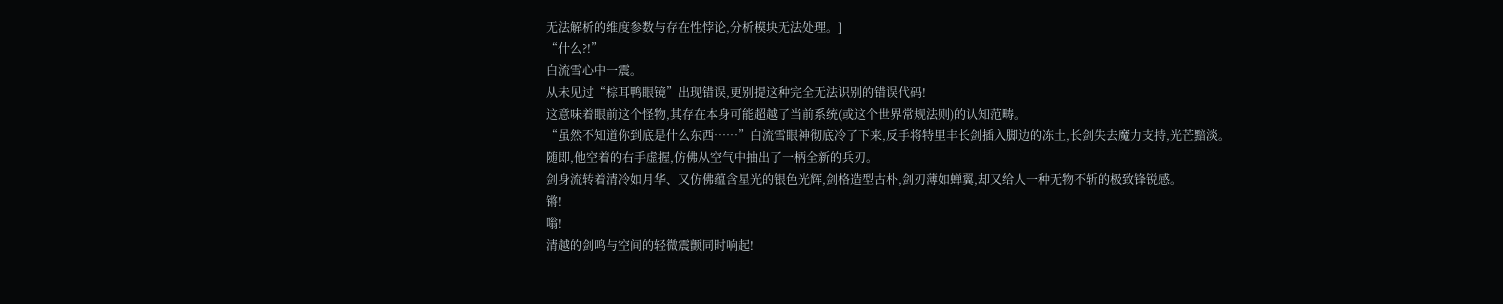无法解析的维度参数与存在性悖论,分析模块无法处理。]
“什么?!”
白流雪心中一震。
从未见过“棕耳鸭眼镜”出现错误,更别提这种完全无法识别的错误代码!
这意味着眼前这个怪物,其存在本身可能超越了当前系统(或这个世界常规法则)的认知范畴。
“虽然不知道你到底是什么东西……”白流雪眼神彻底冷了下来,反手将特里丰长剑插入脚边的冻土,长剑失去魔力支持,光芒黯淡。
随即,他空着的右手虚握,仿佛从空气中抽出了一柄全新的兵刃。
剑身流转着清冷如月华、又仿佛蕴含星光的银色光辉,剑格造型古朴,剑刃薄如蝉翼,却又给人一种无物不斩的极致锋锐感。
锵!
嗡!
清越的剑鸣与空间的轻微震颤同时响起!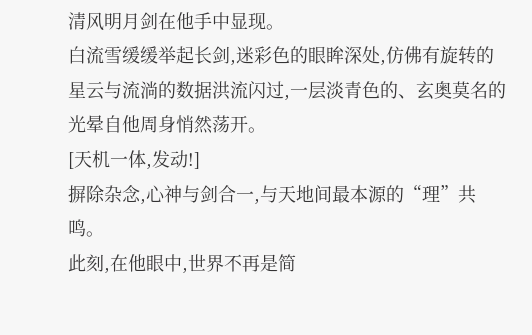清风明月剑在他手中显现。
白流雪缓缓举起长剑,迷彩色的眼眸深处,仿佛有旋转的星云与流淌的数据洪流闪过,一层淡青色的、玄奥莫名的光晕自他周身悄然荡开。
[天机一体,发动!]
摒除杂念,心神与剑合一,与天地间最本源的“理”共鸣。
此刻,在他眼中,世界不再是简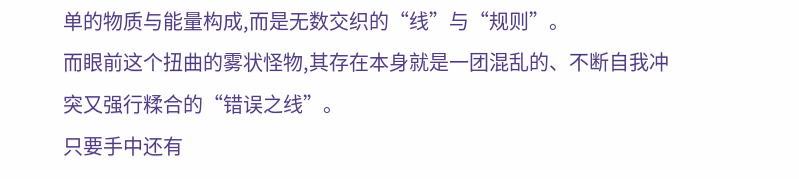单的物质与能量构成,而是无数交织的“线”与“规则”。
而眼前这个扭曲的雾状怪物,其存在本身就是一团混乱的、不断自我冲突又强行糅合的“错误之线”。
只要手中还有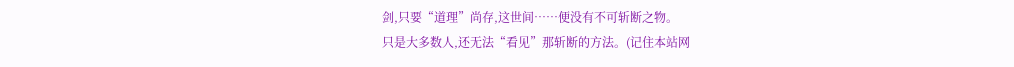剑,只要“道理”尚存,这世间……便没有不可斩断之物。
只是大多数人,还无法“看见”那斩断的方法。(记住本站网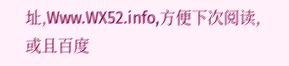址,Www.WX52.info,方便下次阅读,或且百度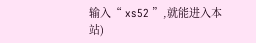输入“ xs52 ”,就能进入本站)